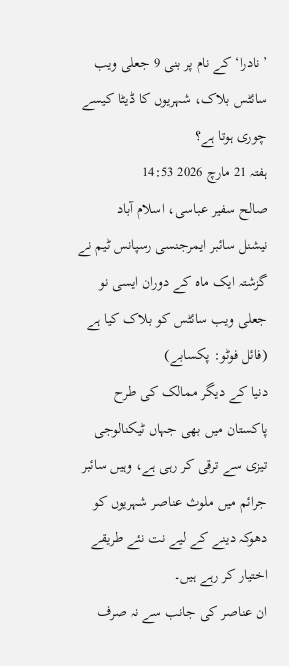’نادرا‘ کے نام پر بنی 9 جعلی ویب سائٹس بلاک، شہریوں کا ڈیٹا کیسے چوری ہوتا ہے؟
ہفتہ 21 مارچ 2026 14:53
صالح سفیر عباسی، اسلام آباد
نیشنل سائبر ایمرجنسی رسپانس ٹیم نے گزشتہ ایک ماہ کے دوران ایسی نو جعلی ویب سائٹس کو بلاک کیا ہے (فائل فوٹو: پکسابے)
دنیا کے دیگر ممالک کی طرح پاکستان میں بھی جہاں ٹیکنالوجی تیزی سے ترقی کر رہی ہے، وہیں سائبر جرائم میں ملوث عناصر شہریوں کو دھوکہ دینے کے لیے نت نئے طریقے اختیار کر رہے ہیں۔
ان عناصر کی جانب سے نہ صرف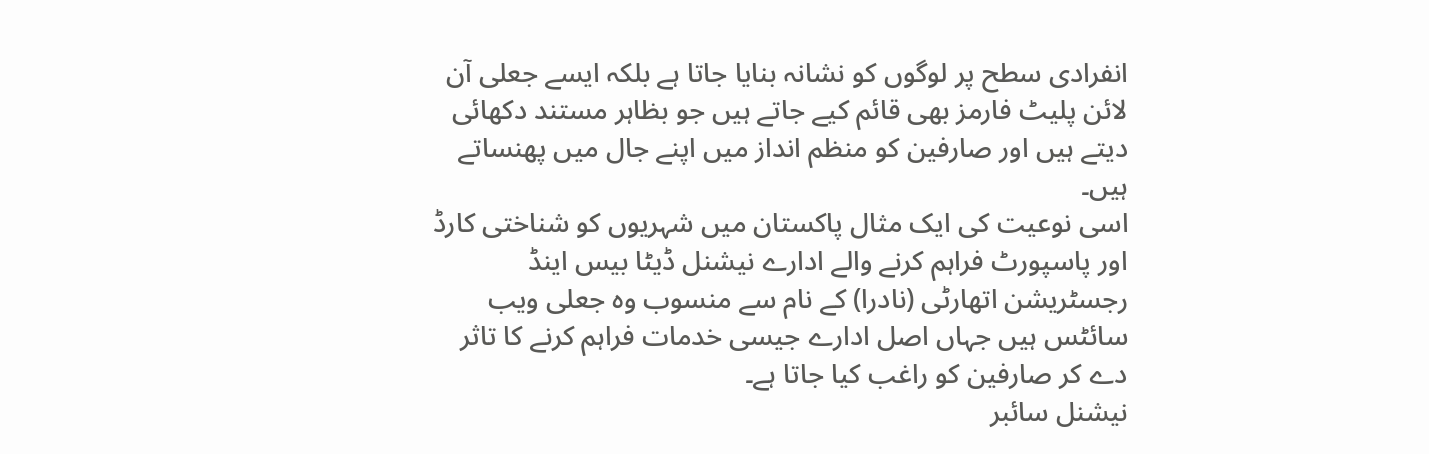انفرادی سطح پر لوگوں کو نشانہ بنایا جاتا ہے بلکہ ایسے جعلی آن لائن پلیٹ فارمز بھی قائم کیے جاتے ہیں جو بظاہر مستند دکھائی دیتے ہیں اور صارفین کو منظم انداز میں اپنے جال میں پھنساتے ہیں۔
اسی نوعیت کی ایک مثال پاکستان میں شہریوں کو شناختی کارڈ اور پاسپورٹ فراہم کرنے والے ادارے نیشنل ڈیٹا بیس اینڈ رجسٹریشن اتھارٹی (نادرا) کے نام سے منسوب وہ جعلی ویب سائٹس ہیں جہاں اصل ادارے جیسی خدمات فراہم کرنے کا تاثر دے کر صارفین کو راغب کیا جاتا ہے۔
نیشنل سائبر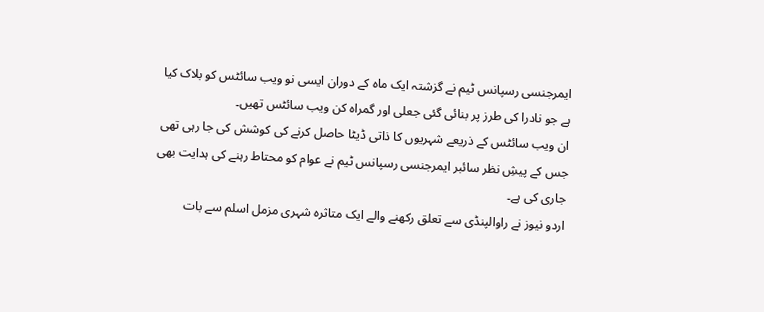ایمرجنسی رسپانس ٹیم نے گزشتہ ایک ماہ کے دوران ایسی نو ویب سائٹس کو بلاک کیا ہے جو نادرا کی طرز پر بنائی گئی جعلی اور گمراہ کن ویب سائٹس تھیں۔
ان ویب سائٹس کے ذریعے شہریوں کا ذاتی ڈیٹا حاصل کرنے کی کوشش کی جا رہی تھی جس کے پیشِ نظر سائبر ایمرجنسی رسپانس ٹیم نے عوام کو محتاط رہنے کی ہدایت بھی جاری کی ہے۔
اردو نیوز نے راوالپنڈی سے تعلق رکھنے والے ایک متاثرہ شہری مزمل اسلم سے بات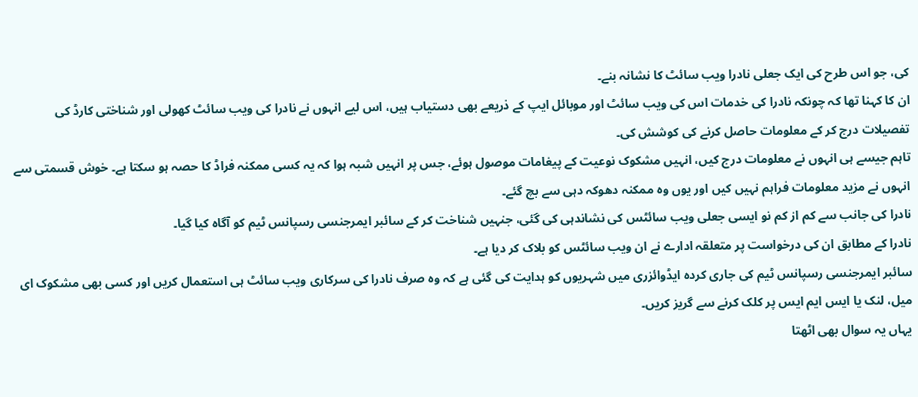کی، جو اس طرح کی ایک جعلی نادرا ویب سائٹ کا نشانہ بنے۔
ان کا کہنا تھا کہ چونکہ نادرا کی خدمات اس کی ویب سائٹ اور موبائل ایپ کے ذریعے بھی دستیاب ہیں، اس لیے انہوں نے نادرا کی ویب سائٹ کھولی اور شناختی کارڈ کی تفصیلات درج کر کے معلومات حاصل کرنے کی کوشش کی۔
تاہم جیسے ہی انہوں نے معلومات درج کیں، انہیں مشکوک نوعیت کے پیغامات موصول ہوئے، جس پر انہیں شبہ ہوا کہ یہ کسی ممکنہ فراڈ کا حصہ ہو سکتا ہے۔ خوش قسمتی سے انہوں نے مزید معلومات فراہم نہیں کیں اور یوں وہ ممکنہ دھوکہ دہی سے بچ گئے۔
نادرا کی جانب سے کم از کم نو ایسی جعلی ویب سائٹس کی نشاندہی کی گئی، جنہیں شناخت کر کے سائبر ایمرجنسی رسپانس ٹیم کو آگاہ کیا گیا۔
نادرا کے مطابق ان کی درخواست پر متعلقہ ادارے نے ان ویب سائٹس کو بلاک کر دیا ہے۔
سائبر ایمرجنسی رسپانس ٹیم کی جاری کردہ ایڈوائزری میں شہریوں کو ہدایت کی گئی ہے کہ وہ صرف نادرا کی سرکاری ویب سائٹ ہی استعمال کریں اور کسی بھی مشکوک ای میل، لنک یا ایس ایم ایس پر کلک کرنے سے گریز کریں۔
یہاں یہ سوال بھی اٹھتا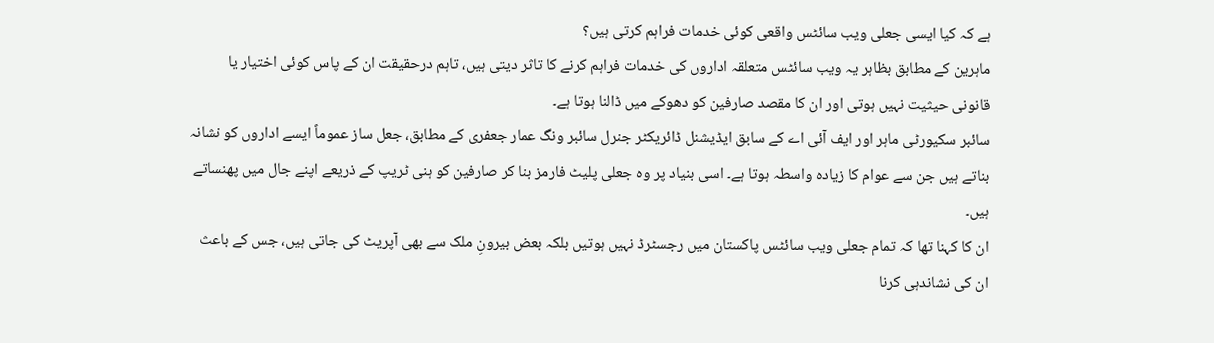ہے کہ کیا ایسی جعلی ویب سائٹس واقعی کوئی خدمات فراہم کرتی ہیں؟
ماہرین کے مطابق بظاہر یہ ویب سائٹس متعلقہ اداروں کی خدمات فراہم کرنے کا تاثر دیتی ہیں، تاہم درحقیقت ان کے پاس کوئی اختیار یا قانونی حیثیت نہیں ہوتی اور ان کا مقصد صارفین کو دھوکے میں ڈالنا ہوتا ہے۔
سائبر سکیورٹی ماہر اور ایف آئی اے کے سابق ایڈیشنل ڈائریکٹر جنرل سائبر ونگ عمار جعفری کے مطابق، جعل ساز عموماً ایسے اداروں کو نشانہ بناتے ہیں جن سے عوام کا زیادہ واسطہ ہوتا ہے۔ اسی بنیاد پر وہ جعلی پلیٹ فارمز بنا کر صارفین کو ہنی ٹریپ کے ذریعے اپنے جال میں پھنساتے ہیں۔
ان کا کہنا تھا کہ تمام جعلی ویب سائٹس پاکستان میں رجسٹرڈ نہیں ہوتیں بلکہ بعض بیرونِ ملک سے بھی آپریٹ کی جاتی ہیں، جس کے باعث ان کی نشاندہی کرنا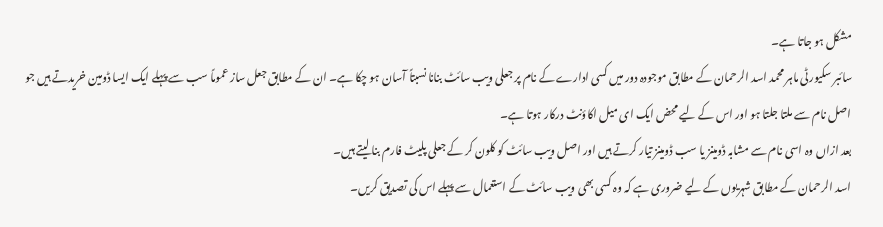مشکل ہو جاتا ہے۔
سائبر سکیورٹی ماہر محمد اسد الرحمان کے مطابق موجودہ دور میں کسی ادارے کے نام پر جعلی ویب سائٹ بنانا نسبتاً آسان ہو چکا ہے۔ ان کے مطابق جعل ساز عموماً سب سے پہلے ایک ایسا ڈومین خریدتے ہیں جو اصل نام سے ملتا جلتا ہو اور اس کے لیے محض ایک ای میل اکاؤنٹ درکار ہوتا ہے۔
بعد ازاں وہ اسی نام سے مشابہ ڈومینز یا سب ڈومینز تیار کرتے ہیں اور اصل ویب سائٹ کو کلون کر کے جعلی پلیٹ فارم بنا لیتے ہیں۔
اسد الرحمان کے مطابق شہریوں کے لیے ضروری ہے کہ وہ کسی بھی ویب سائٹ کے استعمال سے پہلے اس کی تصدیق کریں۔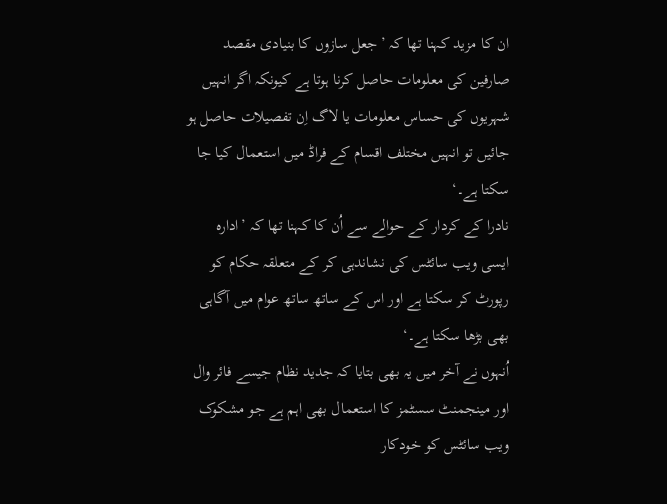ان کا مزید کہنا تھا کہ ’جعل سازوں کا بنیادی مقصد صارفین کی معلومات حاصل کرنا ہوتا ہے کیونکہ اگر انہیں شہریوں کی حساس معلومات یا لاگ اِن تفصیلات حاصل ہو جائیں تو انہیں مختلف اقسام کے فراڈ میں استعمال کیا جا سکتا ہے۔‘
نادرا کے کردار کے حوالے سے اُن کا کہنا تھا کہ ’ادارہ ایسی ویب سائٹس کی نشاندہی کر کے متعلقہ حکام کو رپورٹ کر سکتا ہے اور اس کے ساتھ ساتھ عوام میں آگاہی بھی بڑھا سکتا ہے۔‘
اُنہوں نے آخر میں یہ بھی بتایا کہ جدید نظام جیسے فائر وال اور مینجمنٹ سسٹمز کا استعمال بھی اہم ہے جو مشکوک ویب سائٹس کو خودکار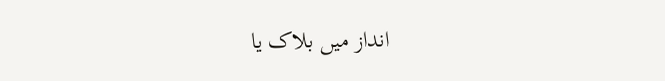انداز میں بلاک یا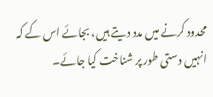محدود کرنے میں مدد دیتے ہیں، بجائے اس کے کہ انہیں دستی طور پر شناخت کیا جائے۔